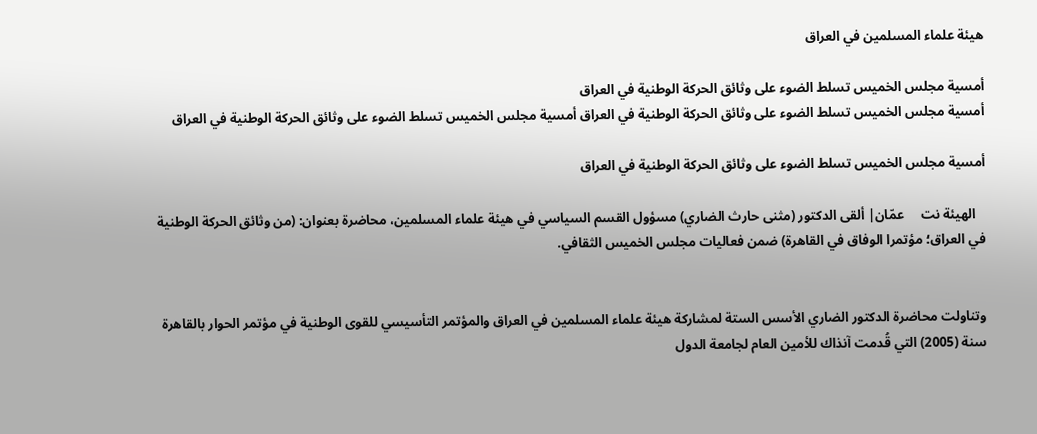هيئة علماء المسلمين في العراق

أمسية مجلس الخميس تسلط الضوء على وثائق الحركة الوطنية في العراق
أمسية مجلس الخميس تسلط الضوء على وثائق الحركة الوطنية في العراق أمسية مجلس الخميس تسلط الضوء على وثائق الحركة الوطنية في العراق

أمسية مجلس الخميس تسلط الضوء على وثائق الحركة الوطنية في العراق

   الهيئة نت     عمّان| ألقى الدكتور (مثنى حارث الضاري) مسؤول القسم السياسي في هيئة علماء المسلمين، محاضرة بعنوان: (من وثائق الحركة الوطنية في العراق؛ مؤتمرا الوفاق في القاهرة) ضمن فعاليات مجلس الخميس الثقافي.


وتناولت محاضرة الدكتور الضاري الأسس الستة لمشاركة هيئة علماء المسلمين في العراق والمؤتمر التأسيسي للقوى الوطنية في مؤتمر الحوار بالقاهرة سنة (2005) التي قُدمت آنذاك للأمين العام لجامعة الدول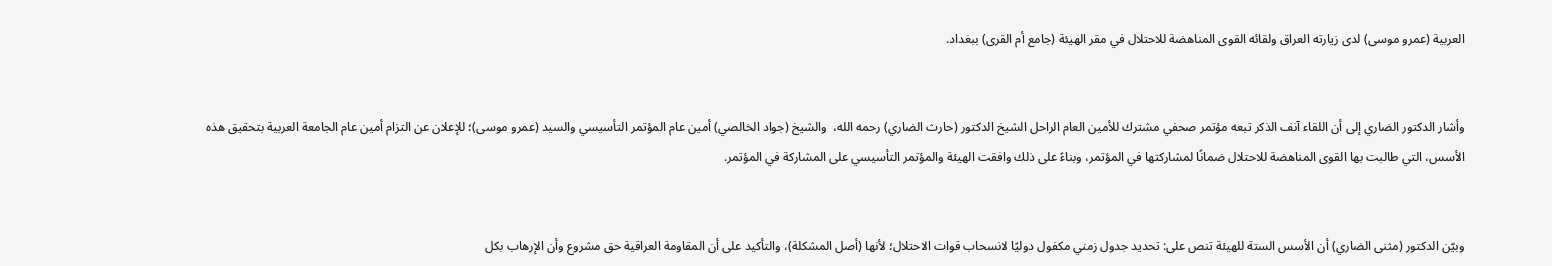العربية (عمرو موسى) لدى زيارته العراق ولقائه القوى المناهضة للاحتلال في مقر الهيئة (جامع أم القرى) ببغداد.


وأشار الدكتور الضاري إلى أن اللقاء آنف الذكر تبعه مؤتمر صحفي مشترك للأمين العام الراحل الشيخ الدكتور (حارث الضاري) رحمه الله،  والشيخ (جواد الخالصي) أمين عام المؤتمر التأسيسي والسيد (عمرو موسى)؛ للإعلان عن التزام أمين عام الجامعة العربية بتحقيق هذه الأسس، التي طالبت بها القوى المناهضة للاحتلال ضمانًا لمشاركتها في المؤتمر، وبناءً على ذلك وافقت الهيئة والمؤتمر التأسيسي على المشاركة في المؤتمر.


وبيّن الدكتور (مثنى الضاري) أن الأسس الستة للهيئة تنص على: تحديد جدول زمني مكفول دوليًا لانسحاب قوات الاحتلال؛ لأنها (أصل المشكلة)، والتأكيد على أن المقاومة العراقية حق مشروع وأن الإرهاب بكل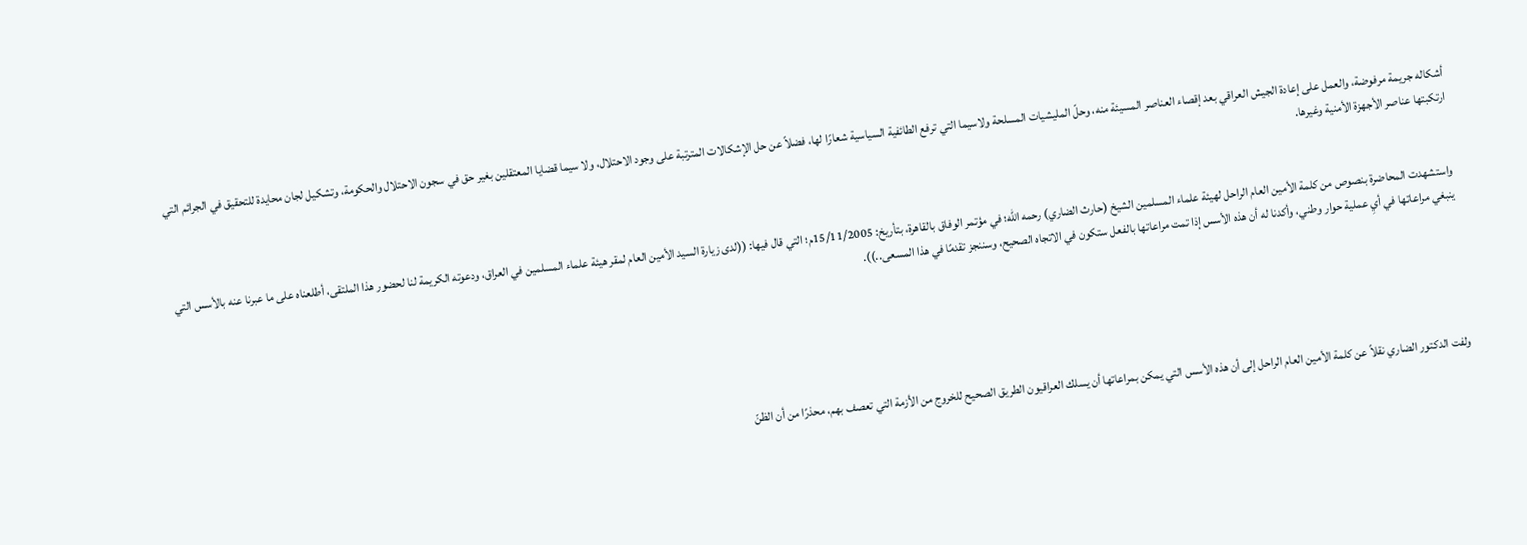أشكاله جريمة مرفوضة، والعمل على إعادة الجيش العراقي بعد إقصاء العناصر المسيئة منه، وحلّ المليشيات المسلحة ولاسيما التي ترفع الطائفية السياسية شعارًا لها، فضلاً عن حل الإشكالات المترتبة على وجود الاحتلال، ولا سيما قضايا المعتقلين بغير حق في سجون الاحتلال والحكومة، وتشكيل لجان محايدة للتحقيق في الجرائم التي ارتكبتها عناصر الأجهزة الأمنية وغيرها.


واستشهدت المحاضرة بنصوص من كلمة الأمين العام الراحل لهيئة علماء المسلمين الشيخ (حارث الضاري) رحمه الله؛ في مؤتمر الوفاق بالقاهرة، بتأريخ: 15/11/2005م؛ التي قال فيها: ((لدى زيارة السيد الأمين العام لمقر هيئة علماء المسلمين في العراق، ودعوته الكريمة لنا لحضور هذا الملتقى، أطلعناه على ما عبرنا عنه بالأسس التي ينبغي مراعاتها في أيِ عملية حوار وطني، وأكدنا له أن هذه الأسس إذا تمت مراعاتها بالفعل ستكون في الاتجاه الصحيح، وسننجز تقدمًا في هذا المسعى..)).





ولفت الدكتور الضاري نقلاً عن كلمة الأمين العام الراحل إلى أن هذه الأسس التي يمكن بمراعاتها أن يسلك العراقيون الطريق الصحيح للخروج من الأزمة التي تعصف بهم، محذرًا من أن الظنّ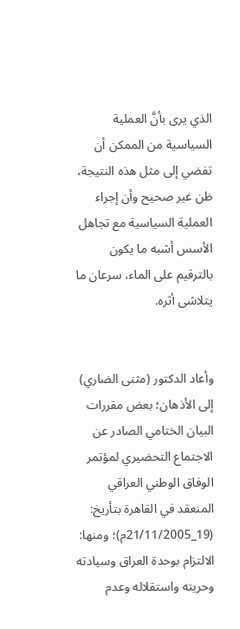الذي يرى بأنَّ العملية السياسية من الممكن أن تفضي إلى مثل هذه النتيجة، ظن غير صحيح وأن إجراء العملية السياسية مع تجاهل الأسس أشبه ما يكون بالترقيم على الماء، سرعان ما يتلاشى أثره.


وأعاد الدكتور (مثنى الضاري) إلى الأذهان؛ بعض مقررات البيان الختامي الصادر عن الاجتماع التحضيري لمؤتمر الوفاق الوطني العراقي المنعقد في القاهرة بتأريخ: (19_21/11/2005م)؛ ومنها: الالتزام بوحدة العراق وسيادته وحريته واستقلاله وعدم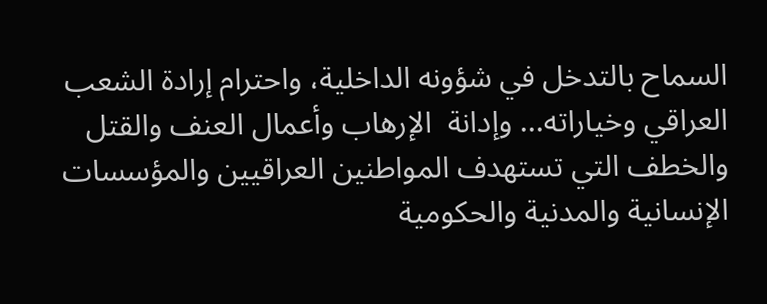السماح بالتدخل في شؤونه الداخلية، واحترام إرادة الشعب العراقي وخياراته... وإدانة  الإرهاب وأعمال العنف والقتل والخطف التي تستهدف المواطنين العراقيين والمؤسسات الإنسانية والمدنية والحكومية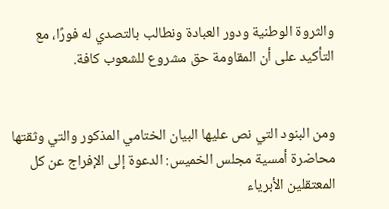والثروة الوطنية ودور العبادة ونطالب بالتصدي له فورًا، مع التأكيد على أن المقاومة حق مشروع للشعوب كافة.


ومن البنود التي نص عليها البيان الختامي المذكور والتي وثقتها محاضرة أمسية مجلس الخميس: الدعوة إلى الإفراج عن كل المعتقلين الأبرياء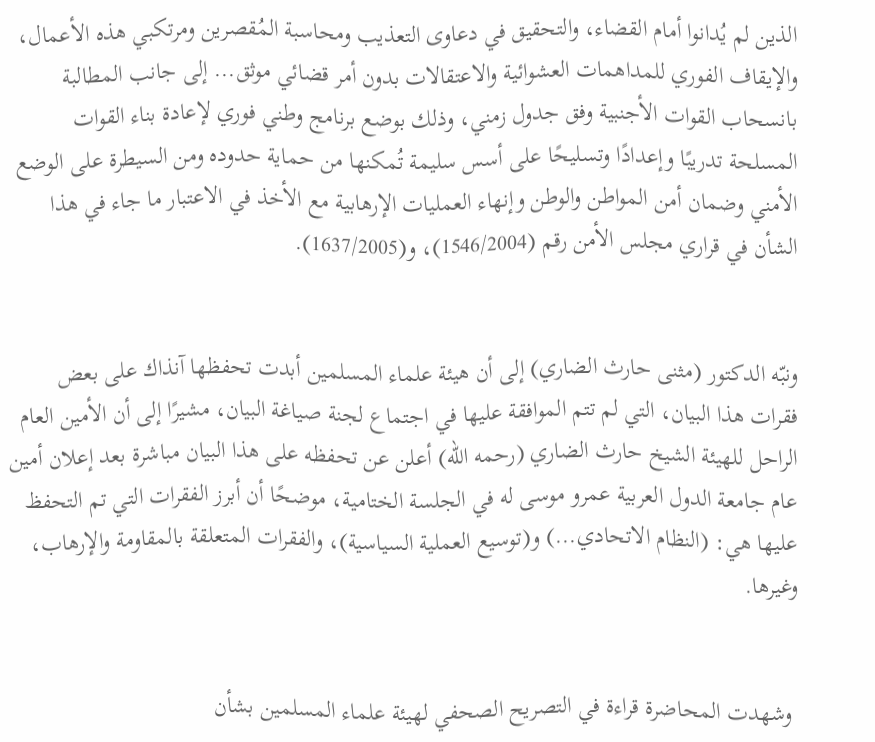الذين لم يُدانوا أمام القضاء، والتحقيق في دعاوى التعذيب ومحاسبة المُقصرين ومرتكبي هذه الأعمال، والإيقاف الفوري للمداهمات العشوائية والاعتقالات بدون أمر قضائي موثق... إلى جانب المطالبة بانسحاب القوات الأجنبية وفق جدول زمني، وذلك بوضع برنامج وطني فوري لإعادة بناء القوات المسلحة تدريبًا وإعدادًا وتسليحًا على أسس سليمة تُمكنها من حماية حدوده ومن السيطرة على الوضع الأمني وضمان أمن المواطن والوطن وإنهاء العمليات الإرهابية مع الأخذ في الاعتبار ما جاء في هذا الشأن في قراري مجلس الأمن رقم (1546/2004)، و(1637/2005).


ونبّه الدكتور (مثنى حارث الضاري) إلى أن هيئة علماء المسلمين أبدت تحفظها آنذاك على بعض فقرات هذا البيان، التي لم تتم الموافقة عليها في اجتماع لجنة صياغة البيان، مشيرًا إلى أن الأمين العام الراحل للهيئة الشيخ حارث الضاري (رحمه الله) أعلن عن تحفظه على هذا البيان مباشرة بعد إعلان أمين عام جامعة الدول العربية عمرو موسى له في الجلسة الختامية، موضحًا أن أبرز الفقرات التي تم التحفظ عليها هي: (النظام الاتحادي...) و(توسيع العملية السياسية)، والفقرات المتعلقة بالمقاومة والإرهاب، وغيرها.


 وشهدت المحاضرة قراءة في التصريح الصحفي لهيئة علماء المسلمين بشأن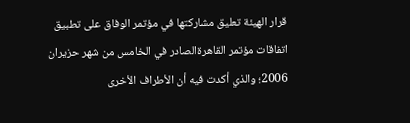قرار الهيئة تعليق مشاركتها في مؤتمر الوفاق على تطبيق اتفاقات مؤتمر القاهرةالصادر في الخامس من شهر حزيران 2006؛ والذي أكدت فيه أن الأطراف الأخرى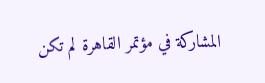المشاركة في مؤتمر القاهرة لم تكن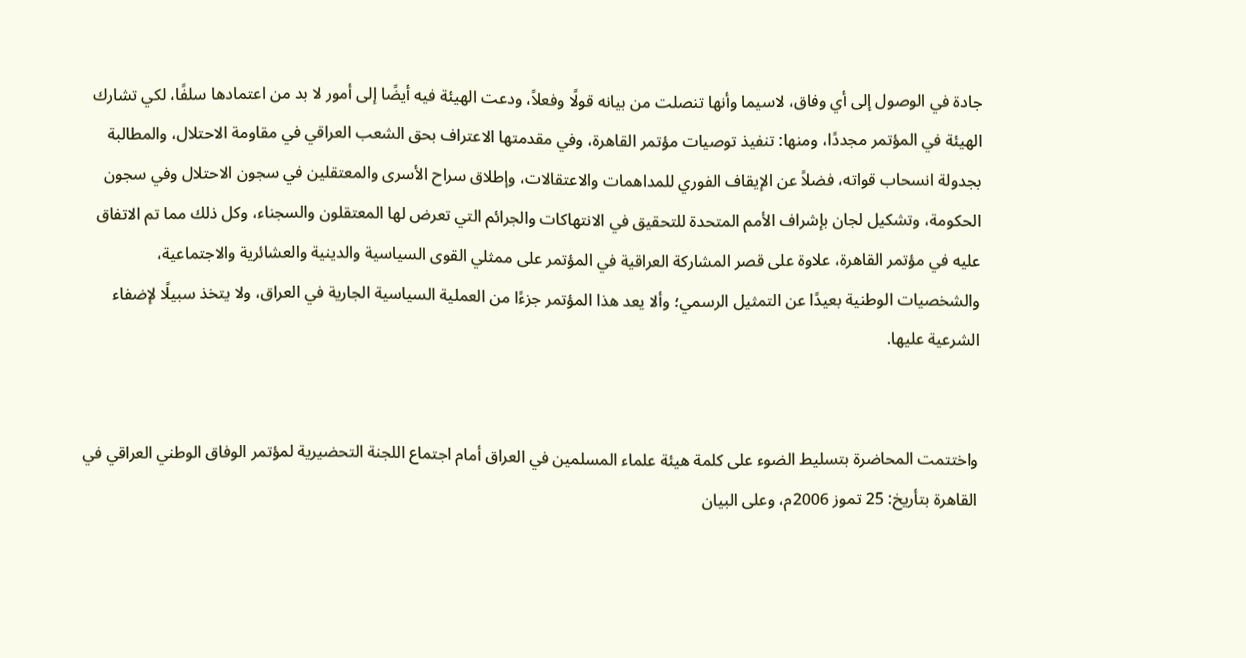جادة في الوصول إلى أي وفاق، لاسيما وأنها تنصلت من بيانه قولًا وفعلاً، ودعت الهيئة فيه أيضًا إلى أمور لا بد من اعتمادها سلفًا، لكي تشارك الهيئة في المؤتمر مجددًا، ومنها: تنفيذ توصيات مؤتمر القاهرة، وفي مقدمتها الاعتراف بحق الشعب العراقي في مقاومة الاحتلال، والمطالبة بجدولة انسحاب قواته، فضلاً عن الإيقاف الفوري للمداهمات والاعتقالات، وإطلاق سراح الأسرى والمعتقلين في سجون الاحتلال وفي سجون الحكومة، وتشكيل لجان بإشراف الأمم المتحدة للتحقيق في الانتهاكات والجرائم التي تعرض لها المعتقلون والسجناء، وكل ذلك مما تم الاتفاق عليه في مؤتمر القاهرة، علاوة على قصر المشاركة العراقية في المؤتمر على ممثلي القوى السياسية والدينية والعشائرية والاجتماعية، والشخصيات الوطنية بعيدًا عن التمثيل الرسمي؛ وألا يعد هذا المؤتمر جزءًا من العملية السياسية الجارية في العراق، ولا يتخذ سبيلًا لإضفاء الشرعية عليها.


واختتمت المحاضرة بتسليط الضوء على كلمة هيئة علماء المسلمين في العراق أمام اجتماع اللجنة التحضيرية لمؤتمر الوفاق الوطني العراقي في القاهرة بتأريخ: 25 تموز 2006م، وعلى البيان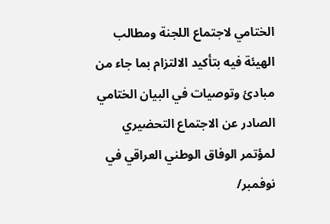الختامي لاجتماع اللجنة ومطالب الهيئة فيه بتأكيد الالتزام بما جاء من مبادئ وتوصيات في البيان الختامي الصادر عن الاجتماع التحضيري لمؤتمر الوفاق الوطني العراقي في نوفمبر/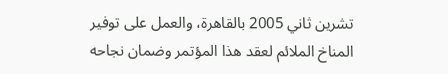تشرين ثاني 2005 بالقاهرة، والعمل على توفير المناخ الملائم لعقد هذا المؤتمر وضمان نجاحه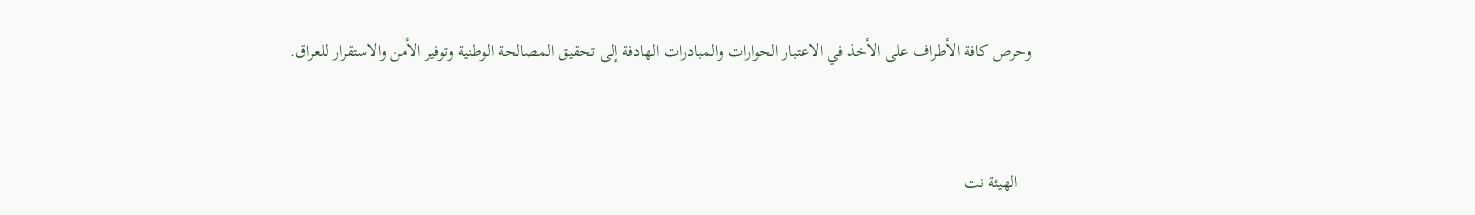وحرص كافة الأطراف على الأخذ في الاعتبار الحوارات والمبادرات الهادفة إلى تحقيق المصالحة الوطنية وتوفير الأمن والاستقرار للعراق.


   الهيئة نت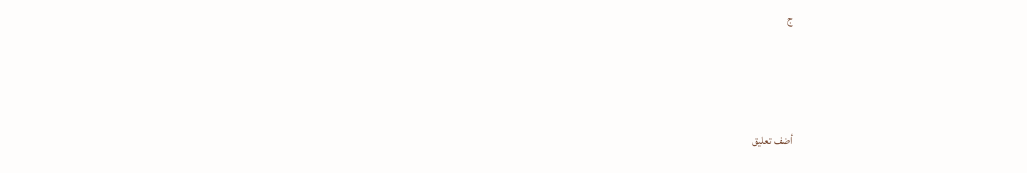ج



أضف تعليق